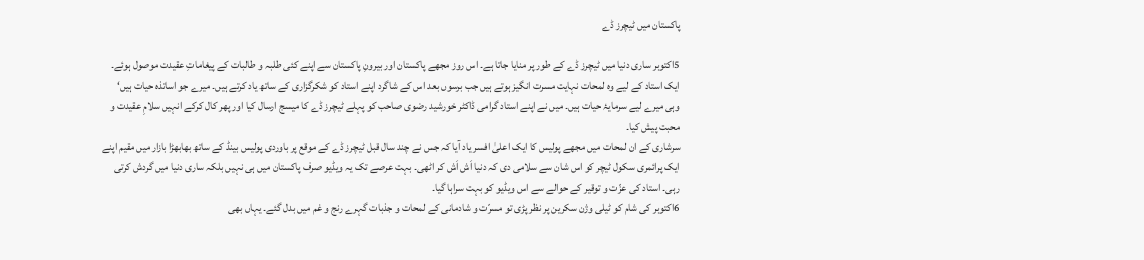پاکستان میں ٹیچرز ڈے

5اکتوبر ساری دنیا میں ٹیچرز ڈے کے طور پر منایا جاتا ہے۔ اس روز مجھے پاکستان اور بیرونِ پاکستان سے اپنے کئی طلبہ و طالبات کے پیغاماتِ عقیدت موصول ہوئے۔ ایک استاد کے لیے وہ لمحات نہایت مسرت انگیز ہوتے ہیں جب برسوں بعد اس کے شاگرد اپنے استاد کو شکرگزاری کے ساتھ یاد کرتے ہیں۔ میرے جو اساتذہ حیات ہیں‘ وہی میرے لیے سرمایۂ حیات ہیں۔ میں نے اپنے استاد گرامی ڈاکٹر خورشید رضوی صاحب کو پہلے ٹیچرز ڈے کا میسج ارسال کیا اور پھر کال کرکے انہیں سلامِ عقیدت و محبت پیش کیا۔
سرشاری کے ان لمحات میں مجھے پولیس کا ایک اعلیٰ افسر یاد آیا کہ جس نے چند سال قبل ٹیچرز ڈے کے موقع پر باوردی پولیس بینڈ کے ساتھ بھابھڑا بازار میں مقیم اپنے ایک پرائمری سکول ٹیچر کو اس شان سے سلامی دی کہ دنیا اَش اَش کر اٹھی۔ بہت عرصے تک یہ ویڈیو صرف پاکستان میں ہی نہیں بلکہ ساری دنیا میں گردش کرتی رہی۔ استاد کی عزّت و توقیر کے حوالے سے اس ویڈیو کو بہت سراہا گیا۔
6اکتوبر کی شام کو ٹیلی وژن سکرین پر نظر پڑی تو مسرّت و شادمانی کے لمحات و جذبات گہرے رنج و غم میں بدل گئے۔ یہاں بھی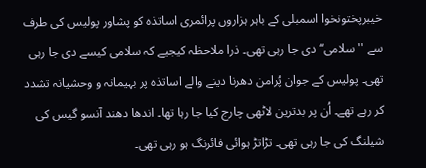خیبرپختونخوا اسمبلی کے باہر ہزاروں پرائمری اساتذہ کو پشاور پولیس کی طرف سے ''سلامی‘‘ دی جا رہی تھی۔ ذرا ملاحظہ کیجیے کہ سلامی کیسے دی جا رہی تھی۔ پولیس کے جوان پُرامن دھرنا دینے والے اساتذہ پر بہیمانہ و وحشیانہ تشدد کر رہے تھے۔ اُن پر بدترین لاٹھی چارج کیا جا رہا تھا۔ اندھا دھند آنسو گیس کی شیلنگ کی جا رہی تھی۔ تڑاتڑ ہوائی فائرنگ ہو رہی تھی۔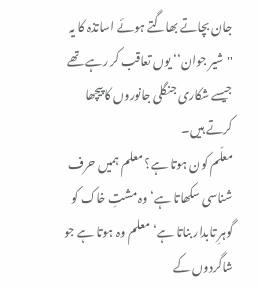جان بچاتے بھاگتے ہوئے اساتذہ کا یہ ''شیر جوان‘‘ یوں تعاقب کر رہے تھے جیسے شکاری جنگلی جانوروں کا پیچھا کرتے ہیں۔
معلّم کون ہوتا ہے؟ معلم ہمیں حرف شناسی سکھاتا ہے‘ وہ مشتِ خاک کو گوہرِ تابدار بناتا ہے‘ معلم وہ ہوتا ہے جو شاگردوں کے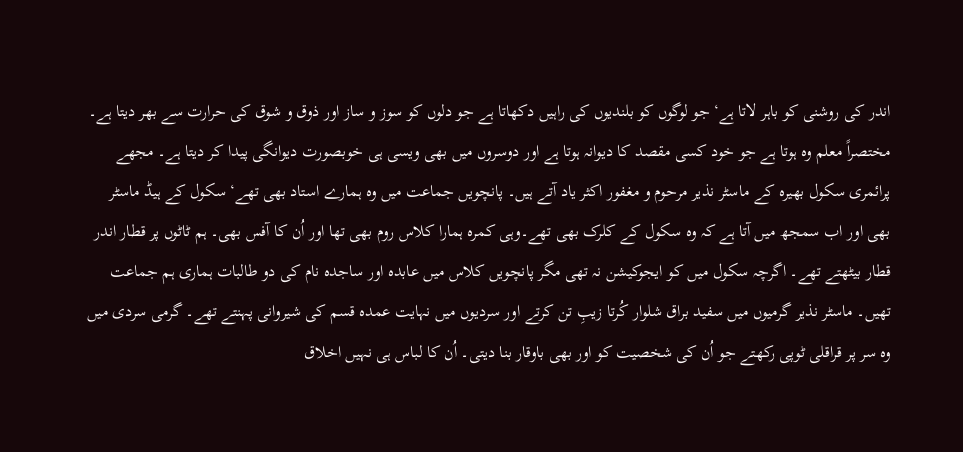اندر کی روشنی کو باہر لاتا ہے‘ جو لوگوں کو بلندیوں کی راہیں دکھاتا ہے جو دلوں کو سوز و ساز اور ذوق و شوق کی حرارت سے بھر دیتا ہے۔ مختصراً معلم وہ ہوتا ہے جو خود کسی مقصد کا دیوانہ ہوتا ہے اور دوسروں میں بھی ویسی ہی خوبصورت دیوانگی پیدا کر دیتا ہے۔ مجھے پرائمری سکول بھیرہ کے ماسٹر نذیر مرحوم و مغفور اکثر یاد آتے ہیں۔ پانچویں جماعت میں وہ ہمارے استاد بھی تھے‘ سکول کے ہیڈ ماسٹر بھی اور اب سمجھ میں آتا ہے کہ وہ سکول کے کلرک بھی تھے۔وہی کمرہ ہمارا کلاس روم بھی تھا اور اُن کا آفس بھی۔ ہم ٹاٹوں پر قطار اندر قطار بیٹھتے تھے۔ اگرچہ سکول میں کو ایجوکیشن نہ تھی مگر پانچویں کلاس میں عابدہ اور ساجدہ نام کی دو طالبات ہماری ہم جماعت تھیں۔ ماسٹر نذیر گرمیوں میں سفید براق شلوار کُرتا زیبِ تن کرتے اور سردیوں میں نہایت عمدہ قسم کی شیروانی پہنتے تھے۔ گرمی سردی میں وہ سر پر قراقلی ٹوپی رکھتے جو اُن کی شخصیت کو اور بھی باوقار بنا دیتی۔ اُن کا لباس ہی نہیں اخلاق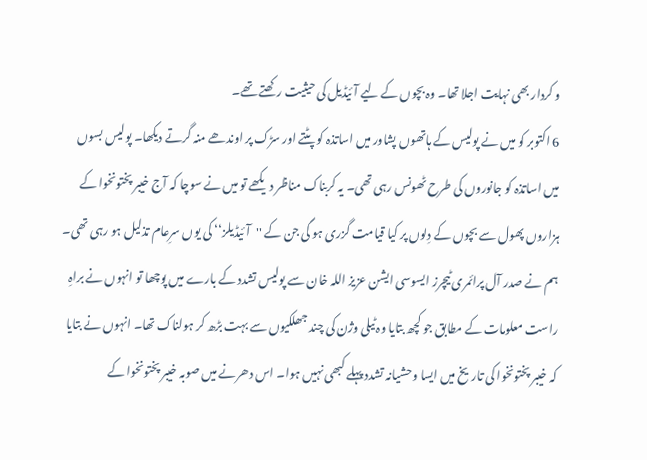و کردار بھی نہایت اجلا تھا۔ وہ بچوں کے لیے آئیڈیل کی حیثیت رکھتے تھے۔
6 اکتوبر کو میں نے پولیس کے ہاتھوں پشاور میں اساتذہ کو پٹتے اور سڑک پر اوندھے منہ گرتے دیکھا۔ پولیس بسوں میں اساتذہ کو جانوروں کی طرح ٹھونس رہی تھی۔ یہ کربناک مناظر دیکھے تو میں نے سوچا کہ آج خیبر پختونخوا کے ہزاروں پھول سے بچوں کے دِلوں پر کیا قیامت گزری ہو گی جن کے ''آئیڈیلز‘‘ کی یوں سرِعام تذلیل ہو رہی تھی۔ ہم نے صدر آل پرائمری ٹیچرز ایسوسی ایشن عزیز اللہ خان سے پولیس تشدد کے بارے میں پوچھا تو انہوں نے براہِ راست معلومات کے مطابق جو کچھ بتایا وہ ٹیلی وژن کی چند جھلکیوں سے بہت بڑھ کر ہولناک تھا۔ انہوں نے بتایا کہ خیبر پختونخوا کی تاریخ میں ایسا وحشیانہ تشدد پہلے کبھی نہیں ہوا۔ اس دھرنے میں صوبہ خیبر پختونخوا کے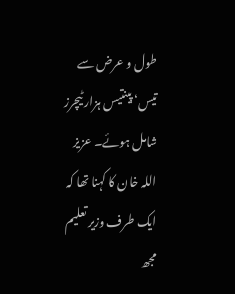طول و عرض سے تیس‘ پینتیس ہزار ٹیچرز شامل ہوئے۔ عزیز اللہ خان کا کہنا تھا کہ ایک طرف وزیر تعلیم مجھ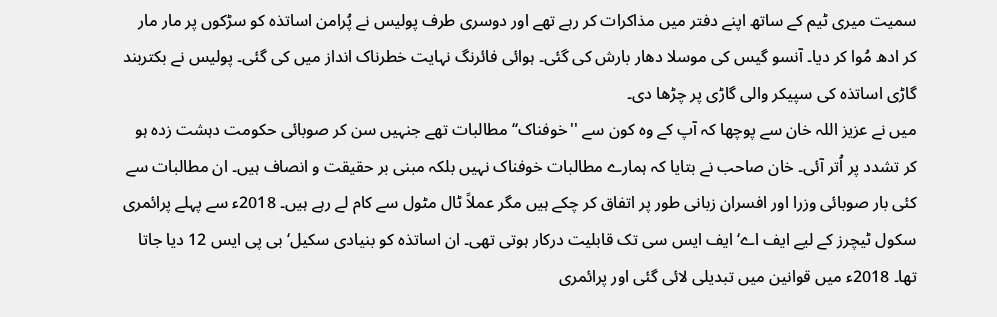سمیت میری ٹیم کے ساتھ اپنے دفتر میں مذاکرات کر رہے تھے اور دوسری طرف پولیس نے پُرامن اساتذہ کو سڑکوں پر مار مار کر ادھ مُوا کر دیا۔ آنسو گیس کی موسلا دھار بارش کی گئی۔ ہوائی فائرنگ نہایت خطرناک انداز میں کی گئی۔ پولیس نے بکتربند گاڑی اساتذہ کی سپیکر والی گاڑی پر چڑھا دی۔
میں نے عزیز اللہ خان سے پوچھا کہ آپ کے وہ کون سے ''خوفناک‘‘ مطالبات تھے جنہیں سن کر صوبائی حکومت دہشت زدہ ہو کر تشدد پر اُتر آئی۔ خان صاحب نے بتایا کہ ہمارے مطالبات خوفناک نہیں بلکہ مبنی بر حقیقت و انصاف ہیں۔ ان مطالبات سے کئی بار صوبائی وزرا اور افسران زبانی طور پر اتفاق کر چکے ہیں مگر عملاً ٹال مٹول سے کام لے رہے ہیں۔ 2018ء سے پہلے پرائمری سکول ٹیچرز کے لیے ایف اے‘ ایف ایس سی تک قابلیت درکار ہوتی تھی۔ ان اساتذہ کو بنیادی سکیل‘ بی پی ایس 12 دیا جاتا تھا۔ 2018ء میں قوانین میں تبدیلی لائی گئی اور پرائمری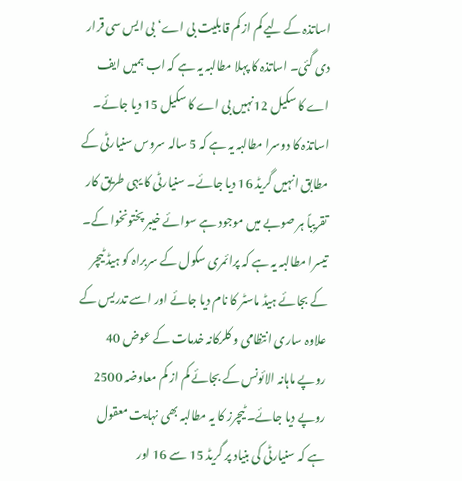اساتذہ کے لیے کم از کم قابلیت بی اے‘ بی ایس سی قرار دی گئی۔ اساتذہ کا پہلا مطالبہ یہ ہے کہ اب ہمیں ایف اے کا سکیل 12نہیں بی اے کا سکیل 15 دیا جائے۔
اساتذہ کا دوسرا مطالبہ یہ ہے کہ 5 سالہ سروس سنیارٹی کے مطابق انہیں گریڈ 16 دیا جائے۔ سنیارٹی کا یہی طریق کار تقریباً ہر صوبے میں موجود ہے سوائے خیبر پختونخوا کے۔ تیسرا مطالبہ یہ ہے کہ پرائمری سکول کے سربراہ کو ہیڈ ٹیچر کے بجائے ہیڈ ماسٹر کا نام دیا جائے اور اسے تدریس کے علاوہ ساری انتظامی و کلرکانہ خدمات کے عوض 40 روپے ماہانہ الائونس کے بجائے کم از کم معاوضہ 2500 روپے دیا جائے۔ ٹیچرز کا یہ مطالبہ بھی نہایت معقول ہے کہ سنیارٹی کی بنیاد پر گریڈ 15 سے 16 اور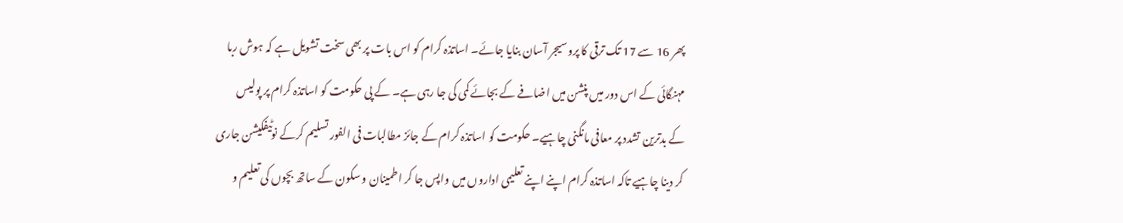پھر 16 سے 17 تک ترقی کا پروسیجر آسان بنایا جائے۔ اساتذہ کرام کو اس بات پر بھی سخت تشویل ہے کہ ہوش ربا مہنگائی کے اس دور میں پنشن میں اضافے کے بجائے کمی کی جا رہی ہے۔ کے پی حکومت کو اساتذہ کرام پر پولیس کے بدترین تشدد پر معافی مانگنی چاہیے۔ حکومت کو اساتذہ کرام کے جائز مطالبات فی الفور تسلیم کرکے نوٹیفکیشن جاری کر دینا چاہیے تاکہ اساتذہ کرام اپنے اپنے تعلیمی اداروں میں واپس جا کر اطمینان و سکون کے ساتھ بچوں کی تعلیم و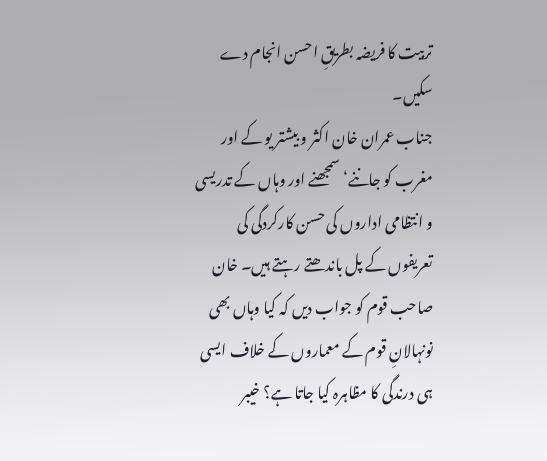تربیت کا فریضہ بطریقِ احسن انجام دے سکیں۔
جناب عمران خان اکثر و بیشتر یو کے اور مغرب کو جاننے‘ سمجھنے اور وہاں کے تدریسی و انتظامی اداروں کی حسن کارکردگی کی تعریفوں کے پل باندھتے رہتے ہیں۔ خان صاحب قوم کو جواب دیں کہ کیا وہاں بھی نونہالانِ قوم کے معماروں کے خلاف ایسی ہی درندگی کا مظاہرہ کیا جاتا ہے؟ خیبر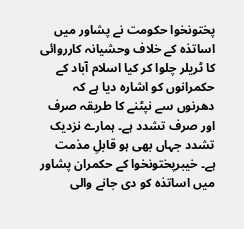پختونخوا حکومت نے پشاور میں اساتذہ کے خلاف وحشیانہ کارروائی کا ٹریلر چلوا کر کیا اسلام آباد کے حکمرانوں کو اشارہ دیا ہے کہ دھرنوں سے نپٹنے کا طریقہ صرف اور صرف تشدد ہے۔ ہمارے نزدیک تشدد جہاں بھی ہو قابلِ مذمت ہے۔ خیبرپختونخوا کے حکمران پشاور میں اساتذہ کو دی جانے والی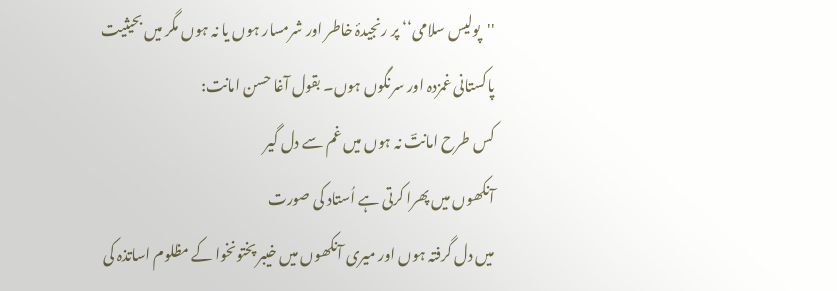''پولیس سلامی‘‘ پر رنجیدۂ خاطر اور شرمسار ہوں یا نہ ہوں مگر میں بحیثیت پاکستانی غمزدہ اور سرنگوں ہوں۔ بقول آغا حسن امانت:
کس طرح امانتؔ نہ ہوں میں غم سے دل گیر
آنکھوں میں پھرا کرتی ہے اُستاد کی صورت
میں دل گرفتہ ہوں اور میری آنکھوں میں خیبر پختونخوا کے مظلوم اساتذہ کی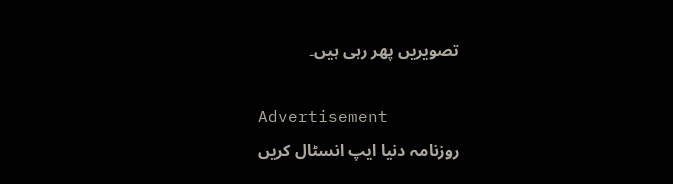تصویریں پھر رہی ہیں۔

Advertisement
روزنامہ دنیا ایپ انسٹال کریں